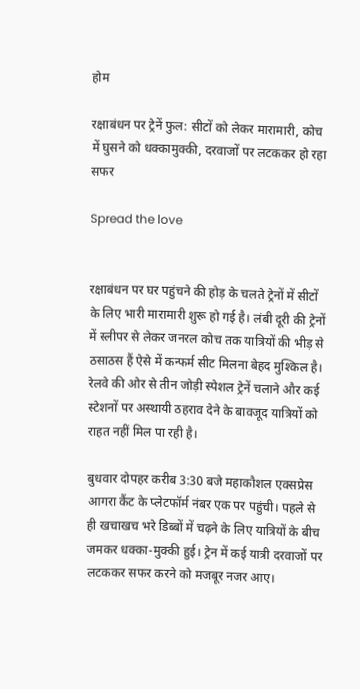होम

रक्षाबंधन पर ट्रेनें फुल: सीटों को लेकर मारामारी, कोच में घुसने को धक्कामुक्की, दरवाजों पर लटककर हो रहा सफर

Spread the love


रक्षाबंधन पर घर पहुंचने की होड़ के चलते ट्रेनों में सीटों के लिए भारी मारामारी शुरू हो गई है। लंबी दूरी की ट्रेनों में स्लीपर से लेकर जनरल कोच तक यात्रियों की भीड़ से ठसाठस हैं ऐसे में कन्फर्म सीट मिलना बेहद मुश्किल है। रेलवे की ओर से तीन जोड़ी स्पेशल ट्रेनें चलाने और कई स्टेशनों पर अस्थायी ठहराव देने के बावजूद यात्रियों को राहत नहीं मिल पा रही है।

बुधवार दोपहर करीब 3:30 बजे महाकौशल एक्सप्रेस आगरा कैंट के प्लेटफॉर्म नंबर एक पर पहुंची। पहले से ही खचाखच भरे डिब्बों में चढ़ने के लिए यात्रियों के बीच जमकर धक्का-मुक्की हुई। ट्रेन में कई यात्री दरवाजों पर लटककर सफर करने को मजबूर नजर आए।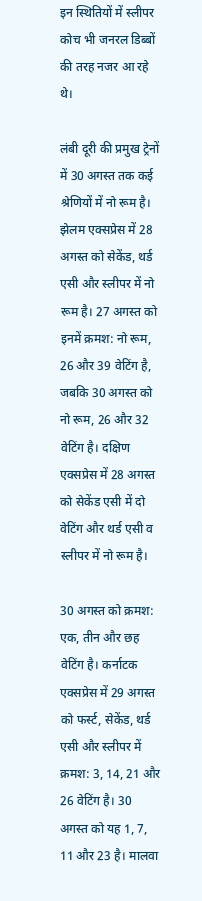इन स्थितियों में स्लीपर कोच भी जनरल डिब्बों की तरह नजर आ रहे थे।

लंबी दूरी की प्रमुख ट्रेनों में 30 अगस्त तक कई श्रेणियों में नो रूम है। झेलम एक्सप्रेस में 28 अगस्त को सेकेंड, थर्ड एसी और स्लीपर में नो रूम है। 27 अगस्त को इनमें क्रमश: नो रूम, 26 और 39 वेटिंग है, जबकि 30 अगस्त को नो रूम, 26 और 32 वेटिंग है। दक्षिण एक्सप्रेस में 28 अगस्त को सेकेंड एसी में दो वेटिंग और थर्ड एसी व स्लीपर में नो रूम है।

30 अगस्त को क्रमश: एक, तीन और छह वेटिंग है। कर्नाटक एक्सप्रेस में 29 अगस्त को फर्स्ट, सेकेंड, थर्ड एसी और स्लीपर में क्रमश: 3, 14, 21 और 26 वेटिंग है। 30 अगस्त को यह 1, 7, 11 और 23 है। मालवा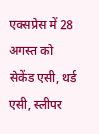एक्सप्रेस में 28 अगस्त को सेकेंड एसी, थर्ड एसी, स्लीपर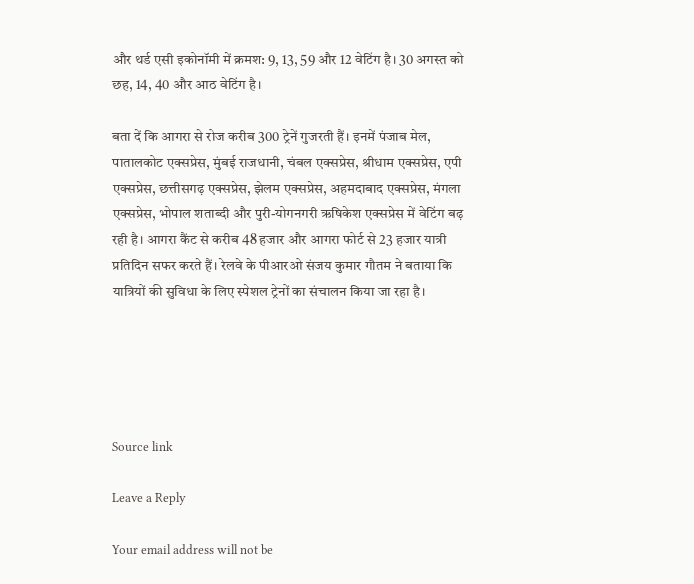और थर्ड एसी इकोनॉमी में क्रमश: 9, 13, 59 और 12 वेटिंग है। 30 अगस्त को छह, 14, 40 और आठ वेटिंग है।

बता दें कि आगरा से रोज करीब 300 ट्रेनें गुजरती हैं। इनमें पंजाब मेल, पातालकोट एक्सप्रेस, मुंबई राजधानी, चंबल एक्सप्रेस, श्रीधाम एक्सप्रेस, एपी एक्सप्रेस, छत्तीसगढ़ एक्सप्रेस, झेलम एक्सप्रेस, अहमदाबाद एक्सप्रेस, मंगला एक्सप्रेस, भोपाल शताब्दी और पुरी-योगनगरी ऋषिकेश एक्सप्रेस में वेटिंग बढ़ रही है। आगरा कैंट से करीब 48 हजार और आगरा फोर्ट से 23 हजार यात्री प्रतिदिन सफर करते हैं। रेलवे के पीआरओ संजय कुमार गौतम ने बताया कि यात्रियों की सुविधा के लिए स्पेशल ट्रेनों का संचालन किया जा रहा है।





Source link

Leave a Reply

Your email address will not be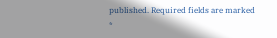published. Required fields are marked *